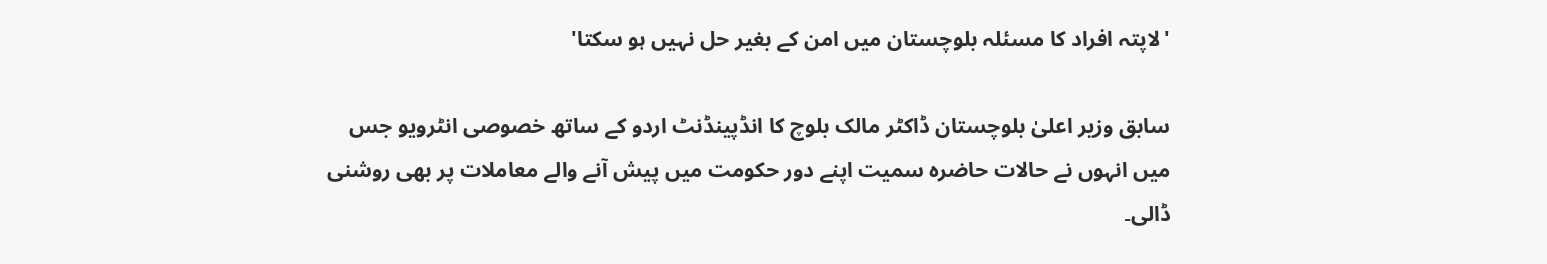'لاپتہ افراد کا مسئلہ بلوچستان میں امن کے بغیر حل نہیں ہو سکتا'

سابق وزیر اعلیٰ بلوچستان ڈاکٹر مالک بلوچ کا انڈپینڈنٹ اردو کے ساتھ خصوصی انٹرویو جس میں انہوں نے حالات حاضرہ سمیت اپنے دور حکومت میں پیش آنے والے معاملات پر بھی روشنی ڈالی۔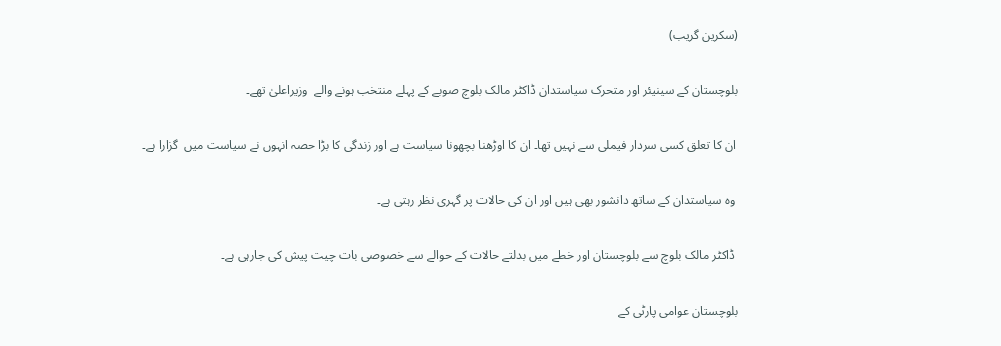(سکرین گریب)

بلوچستان کے سینیئر اور متحرک سیاستدان ڈاکٹر مالک بلوچ صوبے کے پہلے منتخب ہونے والے  وزیراعلیٰ تھے۔

 ان کا تعلق کسی سردار فیملی سے نہیں تھا۔ ان کا اوڑھنا بچھونا سیاست ہے اور زندگی کا بڑا حصہ انہوں نے سیاست میں  گزارا ہے۔

 وہ سیاستدان کے ساتھ دانشور بھی ہیں اور ان کی حالات پر گہری نظر رہتی ہے۔

 ڈاکٹر مالک بلوچ سے بلوچستان اور خطے میں بدلتے حالات کے حوالے سے خصوصی بات چیت پیش کی جارہی ہے۔

بلوچستان عوامی پارٹی کے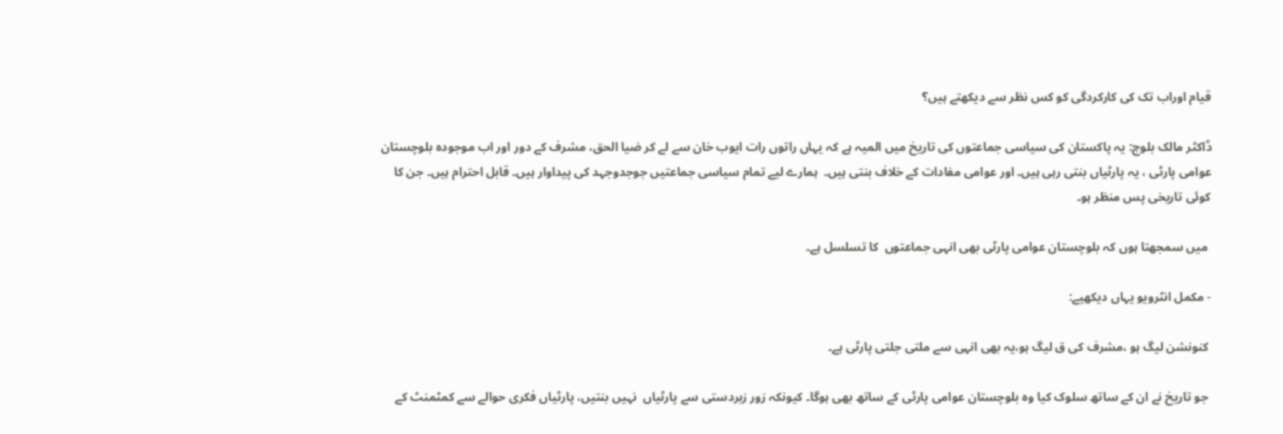قیام اوراب تک کی کارکردگی کو کس نظر سے دیکھتے ہیں؟

ڈاکٹر مالک بلوچ: یہ پاکستان کی سیاسی جماعتوں کی تاریخ میں المیہ ہے کہ یہاں راتوں رات ایوب خان سے لے کر ضیا الحق، مشرف کے دور اور اب موجودہ بلوچستان عوامی پارٹی ، یہ پارٹیاں بنتی رہی ہیں۔ اور عوامی مفادات کے خلاف بنتی ہیں۔  ہمارے لیے تمام سیاسی جماعتیں جوجدوجہد کی پیداوار ہیں۔ قابل احترام ہیں۔ جن کا کوئی تاریخی پس منظر ہو۔

 میں سمجھتا ہوں کہ بلوچستان عوامی پارٹی بھی انہی جماعتوں  کا تسلسل ہے۔

- مکمل انٹرویو یہاں دیکھیے:

 کنونشن لیگ ہو ،مشرف کی ق لیگ ہو،یہ بھی انہی سے ملتی جلتی پارٹی ہے۔

 جو تاریخ نے ان کے ساتھ سلوک کیا وہ بلوچستان عوامی پارٹی کے ساتھ بھی ہوگا۔ کیونکہ زور زبردستی سے پارٹیاں  نہیں بنتیں، پارٹیاں فکری حوالے سے کمٹمنٹ کے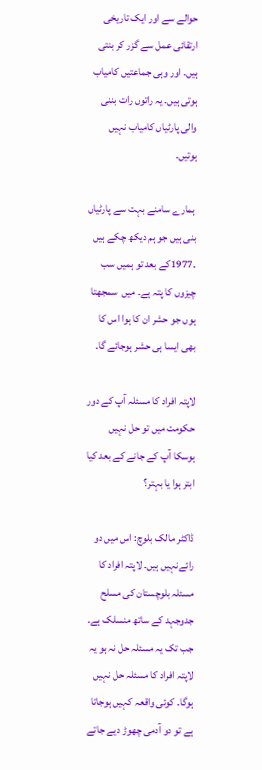حوالے سے اور ایک تاریخی ارتقائی عمل سے گزر کر بنتی ہیں۔ اور وہی جماعتیں کامیاب ہوتی ہیں۔ یہ راتوں رات بننی والی پارٹیاں کامیاب نہیں ہوتیں۔

 ہمارے سامنے بہت سے پارٹیاں بنی ہیں جو ہم دیکھ چکے ہیں ۔1977کے بعد تو ہمیں سب چیزوں کا پتہ ہے۔ میں  سمجھتا ہوں جو حشر ان کا ہوا اس کا بھی ایسا ہی حشر ہوجائے گا۔

لاپتہ افراد کا مسئلہ آپ کے دور حکومت میں تو حل نہیں ہوسکا آپ کے جانے کے بعد کیا ابتر ہوا یا بہتر؟

ڈاکٹر مالک بلوچ: اس میں دو رائےنہیں ہیں۔ لاپتہ افراد کا مسئلہ بلوچستان کی مسلح جدوجہد کے ساتھ منسلک ہے۔ جب تک یہ مسئلہ حل نہ ہو یہ لاپتہ افراد کا مسئلہ حل نہیں ہوگا۔ کوئی واقعہ کہیں ہوجاتا ہے تو دو آدمی چھوڑ دیے جاتے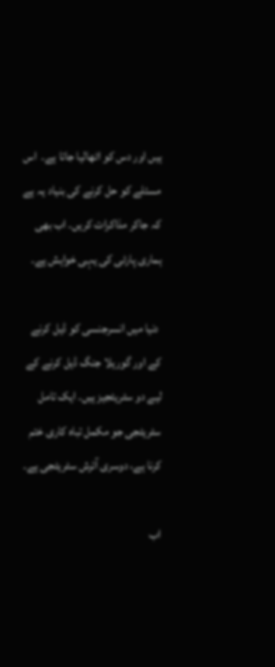ہیں اور دس کو اٹھالیا جاتا ہے۔  اس مسئلے کو حل کرنے کی بنیاد یہ ہے کہ جاکر مذاکرات کریں۔ اب بھی ہماری پارٹی کی یہی خواہش ہے۔

 دنیا میں انسرجنسی کو ڈیل کرنے کے اور گوریلا جنگ ڈیل کرنے کے لیے دو سٹریٹجیز ہیں۔ ایک تامل سٹریٹجی جو مکمل تباہ کاری ختم کرنا ہے، دوسری آئرش سٹریٹجی ہے۔

اب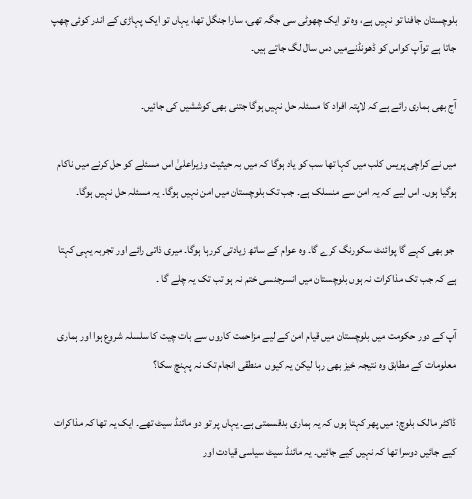بلوچستان جافنا تو نہیں ہے، وہ تو ایک چھوٹی سی جگہ تھی، سارا جنگل تھا، یہاں تو ایک پہاڑی کے اندر کوئی چھپ جاتا ہے توآپ کواس کو ڈھونڈنےمیں دس سال لگ جاتے ہیں۔

آج بھی ہماری رائے ہے کہ لاپتہ افراد کا مسئلہ حل نہیں ہوگا جتنی بھی کوششیں کی جائیں۔

میں نے کراچی پریس کلب میں کہا تھا سب کو یاد ہوگا کہ میں بہ حیثیت وزیراعلیٰ اس مسئلے کو حل کرنے میں ناکام ہوگیا ہوں۔ اس لیے کہ یہ امن سے منسلک ہے۔ جب تک بلوچستان میں امن نہیں ہوگا۔ یہ مسئلہ حل نہیں ہوگا۔

 جو بھی کہے گا پوائنٹ سکورنگ کرے گا۔ وہ عوام کے ساتھ زیادتی کررہا ہوگا۔ میری ذاتی رائے اور تجربہ یہی کہتا ہے کہ جب تک مذاکرات نہ ہوں بلوچستان میں انسرجنسی ختم نہ ہو تب تک یہ چلے گا ۔

آپ کے دور حکومت میں بلوچستان میں قیام امن کے لیے مزاحمت کاروں سے بات چیت کا سلسلہ شروع ہوا اور ہماری معلومات کے مطابق وہ نتیجہ خیز بھی رہا لیکن یہ کیوں  منطقی انجام تک نہ پہنچ سکا؟

ڈاکٹر مالک بلوچ: میں پھر کہتا ہوں کہ یہ ہماری بدقسمتی ہے۔ یہاں پر تو دو مائنڈ سیٹ تھے۔ ایک یہ تھا کہ مذاکرات کیے جائیں دوسرا تھا کہ نہیں کیے جائیں۔ یہ مائنڈ سیٹ سیاسی قیادت اور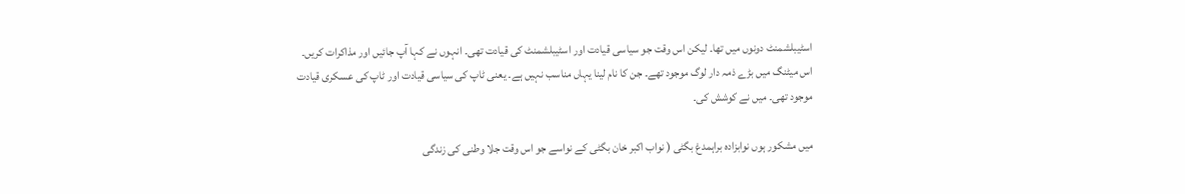اسٹیبلشمنٹ دونوں میں تھا۔ لیکن اس وقت جو سیاسی قیادت اور اسٹیبلشمنٹ کی قیادت تھی۔ انہوں نے کہا آپ جائیں اور مذاکرات کریں۔ اس میٹنگ میں بڑے ذمہ دار لوگ موجود تھے۔ جن کا نام لینا یہاں مناسب نہیں ہے۔ یعنی ٹاپ کی سیاسی قیادت اور ٹاپ کی عسکری قیادت موجود تھی۔ میں نے کوشش کی۔

میں مشکور ہوں نوابزادہ براہمدغ بگٹی ( نواب اکبر خان بگٹی کے نواسے جو اس وقت جلا وطنی کی زندگی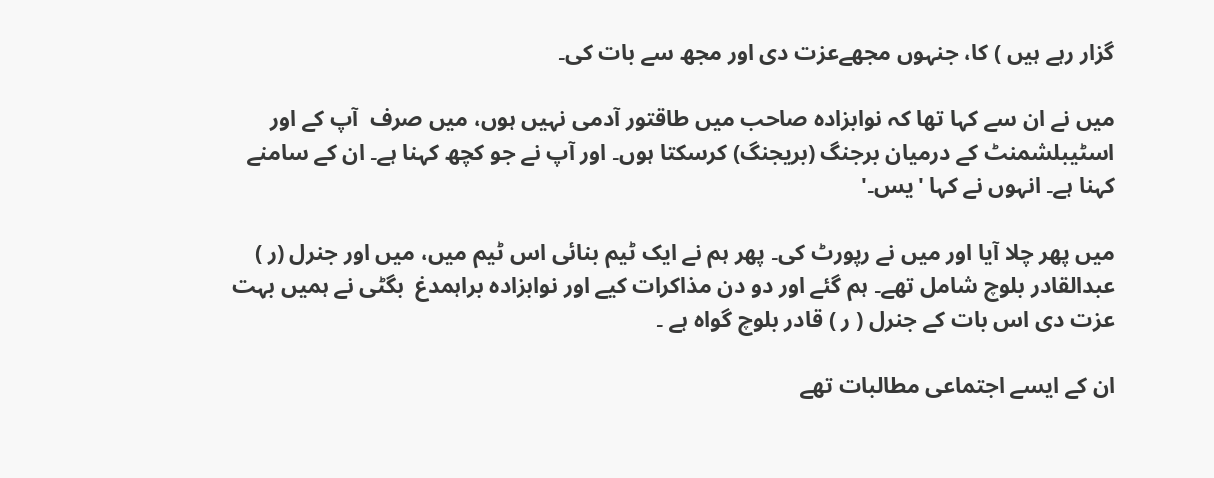گزار رہے ہیں ) کا، جنہوں مجھےعزت دی اور مجھ سے بات کی۔

میں نے ان سے کہا تھا کہ نوابزادہ صاحب میں طاقتور آدمی نہیں ہوں، میں صرف  آپ کے اور اسٹیبلشمنٹ کے درمیان برجنگ (بریجنگ) کرسکتا ہوں۔ اور آپ نے جو کچھ کہنا ہے۔ ان کے سامنے کہنا ہے۔ انہوں نے کہا 'یس۔'

میں پھر چلا آیا اور میں نے رپورٹ کی۔ پھر ہم نے ایک ٹیم بنائی اس ٹیم میں، میں اور جنرل (ر ) عبدالقادر بلوچ شامل تھے۔ ہم گئے اور دو دن مذاکرات کیے اور نوابزادہ براہمدغ  بگٹی نے ہمیں بہت عزت دی اس بات کے جنرل ( ر ) قادر بلوچ گواہ ہے ۔

ان کے ایسے اجتماعی مطالبات تھے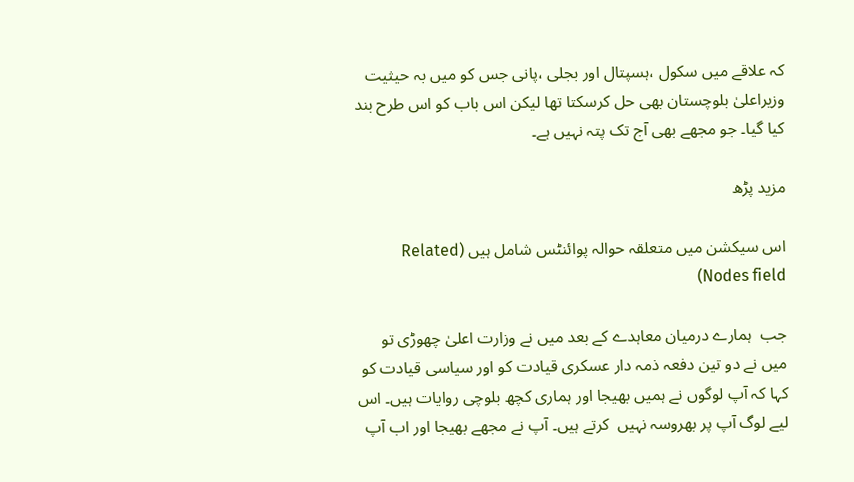کہ علاقے میں سکول ،ہسپتال اور بجلی ،پانی جس کو میں بہ حیثیت وزیراعلیٰ بلوچستان بھی حل کرسکتا تھا لیکن اس باب کو اس طرح بند کیا گیا۔ جو مجھے بھی آج تک پتہ نہیں ہے۔

مزید پڑھ

اس سیکشن میں متعلقہ حوالہ پوائنٹس شامل ہیں (Related Nodes field)

جب  ہمارے درمیان معاہدے کے بعد میں نے وزارت اعلیٰ چھوڑی تو میں نے دو تین دفعہ ذمہ دار عسکری قیادت کو اور سیاسی قیادت کو کہا کہ آپ لوگوں نے ہمیں بھیجا اور ہماری کچھ بلوچی روایات ہیں۔ اس لیے لوگ آپ پر بھروسہ نہیں  کرتے ہیں۔ آپ نے مجھے بھیجا اور اب آپ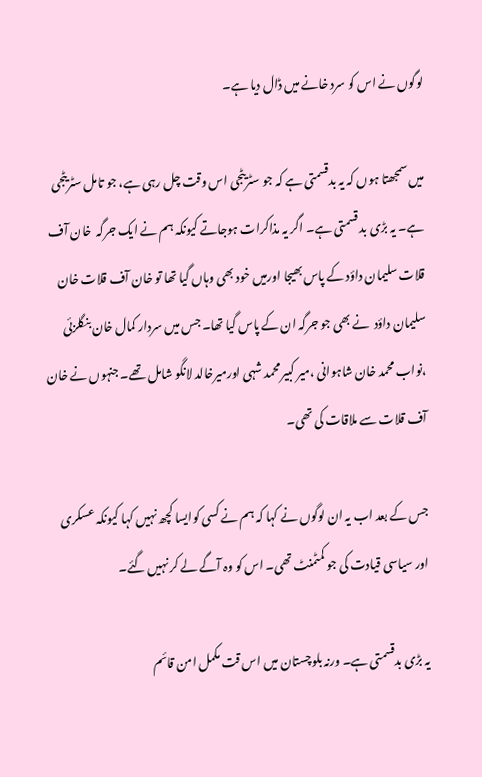لوگوں نے اس کو سرد خانے میں ڈال دیا ہے۔

میں سمجھتا ہوں کہ یہ بدقسمتی ہے کہ جو سٹریٹجی اس وقت چل رہی ہے، جو تامل سٹریٹجی ہے۔ یہ بڑی بد قسمتی ہے۔ اگر یہ مذاکرات ہوجاتے کیونکہ ہم نے ایک جرگہ  خان آف قلات سلیمان داؤد کے پاس بھیجا اورمیں خود بھی وہاں گیا تھا تو خان آف قلات خان سلیمان داؤد  نے بھی جو جرگہ ان کے پاس گیا تھا۔ جس میں سردار کمال خان بنگلزئی ،نواب محمد خان شاہوانی ،میر کبیر محمد شہی اورمیرخالد لانگو شامل تھے۔ جنہوں نے خان آف قلات سے ملاقات کی تھی۔

جس کے بعد اب یہ ان لوگوں نے کہا کہ ہم نے کسی کوایسا کچھ نہیں کہا کیونکہ عسکری اور سیاسی قیادت کی جو کمٹمنٹ تھی۔ اس کو وہ آگے لے کر نہیں گئے۔

یہ بڑی بدقسمتی ہے۔ ورنہ بلوچستان میں اس قت مکمل امن قائم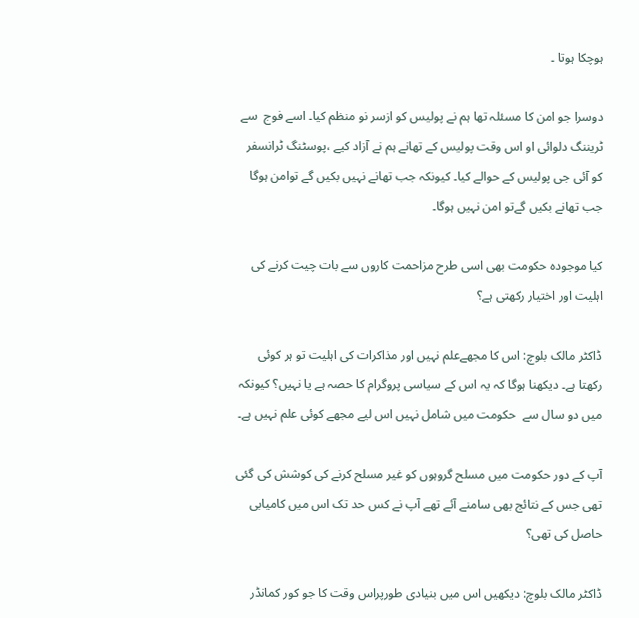ہوچکا ہوتا ۔

دوسرا جو امن کا مسئلہ تھا ہم نے پولیس کو ازسر نو منظم کیا۔ اسے فوج  سے  ٹریننگ دلوائی او اس وقت پولیس کے تھانے ہم نے آزاد کیے ،پوسٹنگ ٹرانسفر کو آئی جی پولیس کے حوالے کیا۔ کیونکہ جب تھانے نہیں بکیں گے توامن ہوگا جب تھانے بکیں گےتو امن نہیں ہوگا۔

کیا موجودہ حکومت بھی اسی طرح مزاحمت کاروں سے بات چیت کرنے کی اہلیت اور اختیار رکھتی ہے؟

ڈاکٹر مالک بلوچ: اس کا مجھےعلم نہیں اور مذاکرات کی اہلیت تو ہر کوئی رکھتا ہے۔ دیکھنا ہوگا کہ یہ اس کے سیاسی پروگرام کا حصہ ہے یا نہیں؟ کیونکہ میں دو سال سے  حکومت میں شامل نہیں اس لیے مجھے کوئی علم نہیں ہے۔

آپ کے دور حکومت میں مسلح گروہوں کو غیر مسلح کرنے کی کوشش کی گئی تھی جس کے نتائج بھی سامنے آئے تھے آپ نے کس حد تک اس میں کامیابی حاصل کی تھی؟

ڈاکٹر مالک بلوچ: دیکھیں اس میں بنیادی طورپراس وقت کا جو کور کمانڈر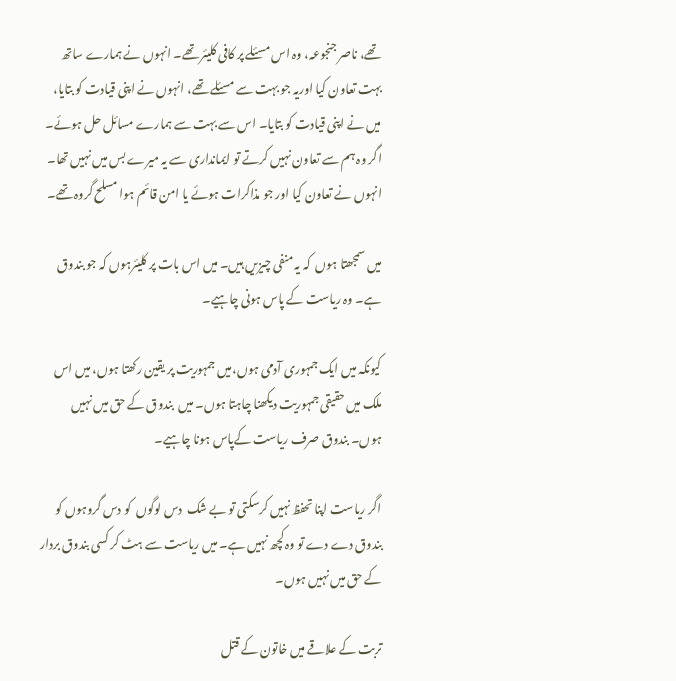تھے، ناصر جنجوعہ، وہ اس مسئلے پر کافی کلیئر تھے۔ انہوں نے ہمارے ساتھ بہت تعاون کیا اوریہ جو بہت سے مسئلے تھے، انہوں نے اپنی قیادت کو بتایا، میں نے اپنی قیادت کو بتایا۔ اس سے بہت سے ہمارے مسائل حل ہوئے۔ اگر وہ ہم سے تعاون نہیں کرتے تو ایمانداری سے یہ میرے بس میں نہیں تھا۔ انہوں نے تعاون کیا اور جو مذاکرات ہوئے یا امن قائم ہوا مسلح گروہ تھے۔

میں سمجھتا ہوں  کہ یہ منفی چیزیں ہیں۔ میں اس بات پر کلیئرہوں کہ جو بندوق ہے۔ وہ ریاست کے پاس ہونی چاہیے۔

کیونکہ میں ایک جمہوری آدمی ہوں،میں جمہوریت پر یقین رکھتا ہوں، میں اس ملک میں حقیقی جمہوریت دیکھنا چاہتا ہوں۔ میں  بندوق کے حق میں نہیں ہوں۔ بندوق صرف ریاست کےپاس ہونا چاہیے۔

اگر ریاست اپنا تحفظ نہیں کرسکتی تو بے شک  دس لوگوں  کو دس گروہوں کو بندوق دے دے تو وہ کچھ نہیں ہے۔ میں ریاست سے ہٹ کر کسی بندوق بردار کے حق میں نہیں ہوں۔

تربت کے علاقے میں خاتون کے قتل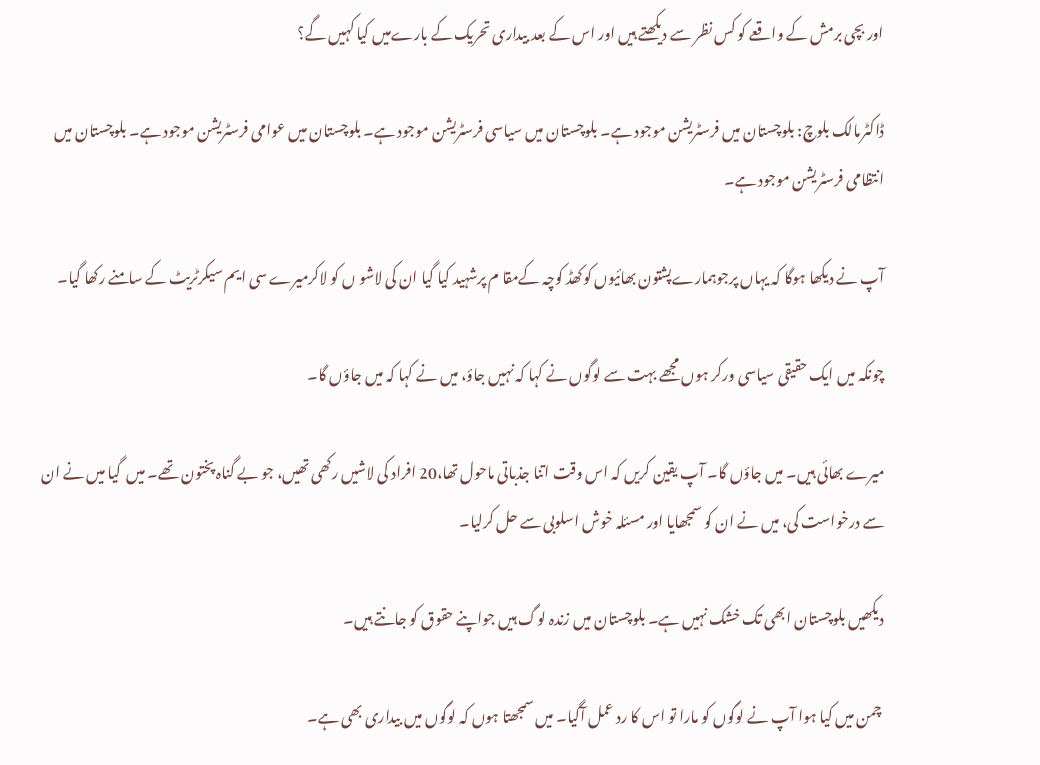اور بچی برمش کے واقعے کو کس نظر سے دیکھتے ہیں اور اس کے بعد بیداری تحریک کے بارےمیں کیا کہیں گے؟

ڈاکٹرمالک بلوچ: بلوچستان میں فرسٹریشن موجود ہے۔ بلوچستان میں سیاسی فرسٹریشن موجود ہے۔ بلوچستان میں عوامی فرسٹریشن موجود ہے۔ بلوچستان میں انتظامی فرسٹریشن موجود ہے۔

آپ نے دیکھا ہوگا کہ یہاں پرجوہمارےپشتون بھائیوں کوکھڈ کوچہ کےمقا م پرشہید کیا گیا ان کی لاشو ں کو لاکرمیرے سی ایم سیکرٹریٹ کے سامنے رکھا گیا۔

چونکہ میں ایک حقیقی سیاسی ورکر ہوں مجھے بہت سے لوگوں نے کہا کہ نہیں جاؤ، میں نے کہا کہ میں جاؤں گا۔

میرے بھائی ہیں۔ میں جاؤں گا۔ آپ یقین کریں کہ اس وقت اتنا جذباتی ماحول تھا،20 افراد کی لاشیں رکھی تھیں، جو بے گناہ پختون تھے۔ میں  گیا میں نے ان سے درخواست کی، میں نے ان کو سمجھایا اور مسئلہ خوش اسلوبی سے حل کرلیا۔

دیکھیں بلوچستان ابھی تک خشک نہیں ہے۔ بلوچستان میں زندہ لوگ ہیں جواپنے حقوق کو جانتے ہیں۔

 چمن میں کیا ہوا آپ نے لوگوں کو مارا تو اس کا رد عمل آگیا۔ میں سمجھتا ہوں کہ لوگوں میں بیداری بھی ہے۔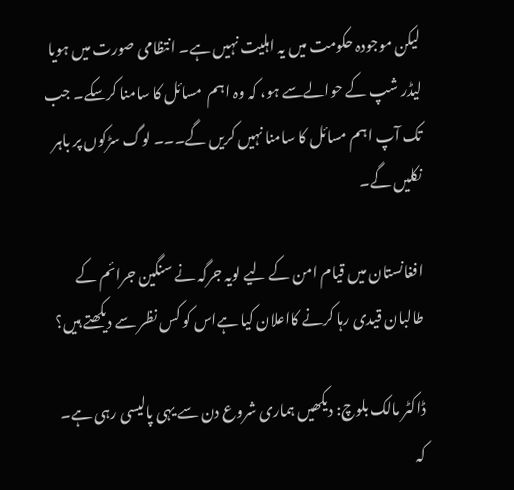لیکن موجودہ حکومت میں یہ اہلیت نہیں ہے۔ انتظامی صورت میں ہویا لیڈر شپ کے حوالےسے ہو، کہ وہ اہم  مسائل کا سامنا کرسکے۔ جب تک آپ اہم مسائل کا سامنا نہیں کریں گے۔۔۔ لوگ سڑکوں پر باہر نکلیں گے۔

افغانستان میں قیام امن کے لیے لویہ جرگہ نے سنگین جرائم کے طالبان قیدی رہا کرنے کااعلان کیا ہےاس کو کس نظر سے دیکھتے ہیں؟

ڈاکٹر مالک بلوچ: دیکھیں ہماری شروع دن سے یہی پالیسی رہی ہے۔ کہ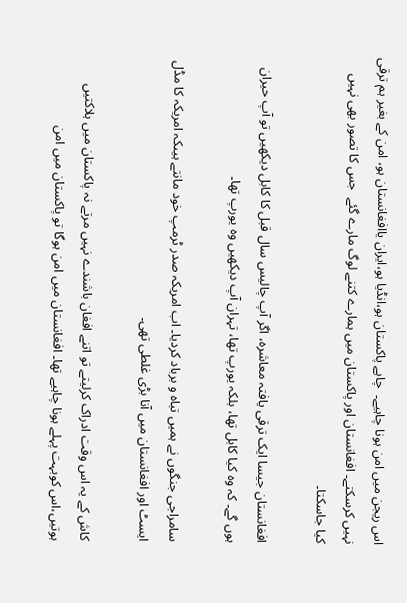اس ریجن میں امن ہونا چاہیے۔  چاہے پاکستان ہو،انڈیا ہو،ایران یاافغانستان ہو، امن کے بغیر ہم ترقی نہیں کرسکتے۔ افغانستان اور پاکستان میں ہمارے کتنے لوگ مارے گئے  جس کا تصور بھی نہیں کیا جاسکتا۔

افغانستان جیسا ایک ترقی یافتہ معاشرہ، اگر آپ چالیس سال قبل کا کابل دیکھیں تو آپ حیران ہوں گے۔ کہ وہ کیا کابل تھا، بلکہ یورپ تھا، تہران آپ دیکھیں وہ یورپ تھا۔

سامراجی جنگوں نے ہمیں تباہ و برباد کردیا۔ اب امریکہ صدر ٹرمپ خود مانتے ہیںکہ امریکہ کا مڈل ایسٹ اور افغانستان میں آنا بڑی غلطی تھی۔

کاش کے یہ اس وقت ادراک کرلیتے تو اتنے افغان باشندے نہیں مرتے نہ پاکستان میں ہلاکتیں ہوتیں،اس کوبہت پہلے ہونا چاہیے تھا۔ افغانستان میں امن ہوگا تو پاکستان میں امن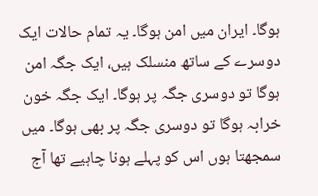ہوگا۔ ایران میں امن ہوگا۔ یہ تمام حالات ایک دوسرے کے ساتھ منسلک ہیں، ایک جگہ امن ہوگا تو دوسری جگہ پر ہوگا۔ ایک جگہ خون خرابہ ہوگا تو دوسری جگہ پر بھی ہوگا۔ میں سمجھتا ہوں اس کو پہلے ہونا چاہیے تھا آج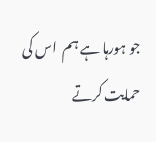جو ہورہا ہے ہم  اس کی حمایت کرتے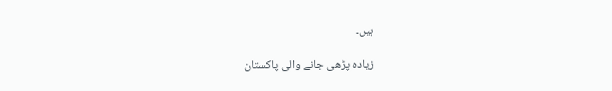ہیں۔

زیادہ پڑھی جانے والی پاکستان